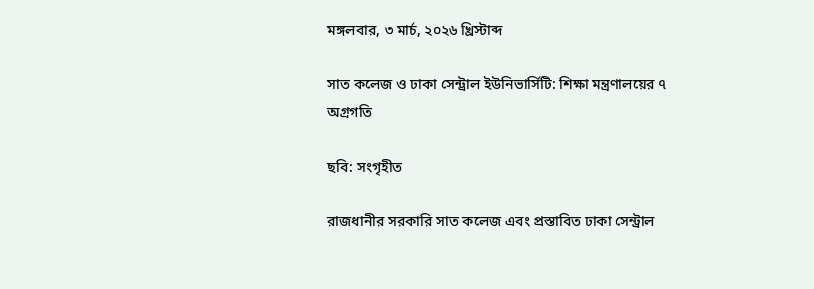মঙ্গলবার, ৩ মার্চ, ২০২৬ খ্রিস্টাব্দ

সাত কলেজ ও ঢাকা সেন্ট্রাল ইউনিভার্সিটি: শিক্ষা মন্ত্রণালয়ের ৭ অগ্রগতি

ছবি: সংগৃহীত

রাজধানীর সরকারি সাত কলেজ এবং প্রস্তাবিত ঢাকা সেন্ট্রাল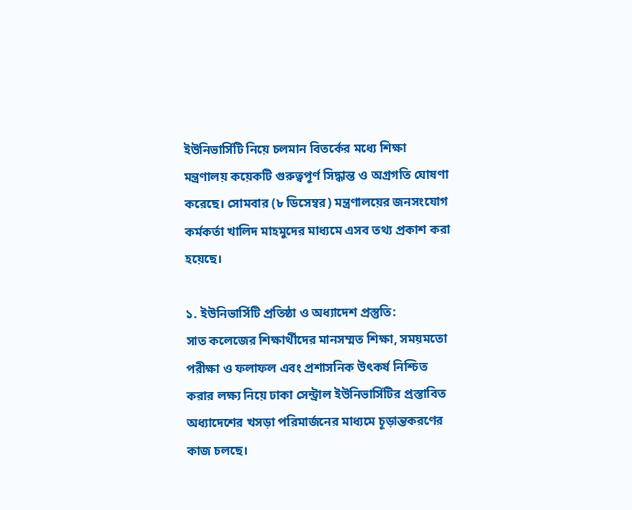ইউনিভার্সিটি নিয়ে চলমান বিতর্কের মধ্যে শিক্ষা মন্ত্রণালয় কয়েকটি গুরুত্বপূর্ণ সিদ্ধান্ত ও অগ্রগতি ঘোষণা করেছে। সোমবার (৮ ডিসেম্বর) মন্ত্রণালয়ের জনসংযোগ কর্মকর্তা খালিদ মাহমুদের মাধ্যমে এসব তথ্য প্রকাশ করা হয়েছে।

১. ইউনিভার্সিটি প্রতিষ্ঠা ও অধ্যাদেশ প্রস্তুতি:
সাত কলেজের শিক্ষার্থীদের মানসম্মত শিক্ষা, সময়মতো পরীক্ষা ও ফলাফল এবং প্রশাসনিক উৎকর্ষ নিশ্চিত করার লক্ষ্য নিয়ে ঢাকা সেন্ট্রাল ইউনিভার্সিটির প্রস্তাবিত অধ্যাদেশের খসড়া পরিমার্জনের মাধ্যমে চূড়ান্তকরণের কাজ চলছে।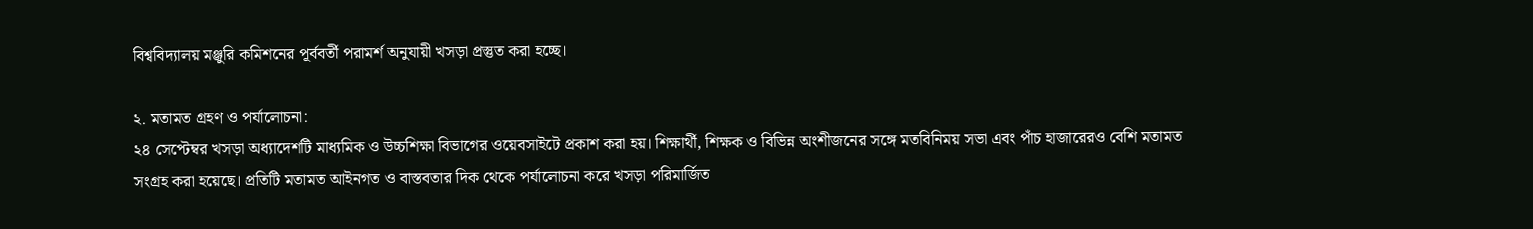বিশ্ববিদ্যালয় মঞ্জুরি কমিশনের পূর্ববর্তী পরামর্শ অনুযায়ী খসড়া প্রস্তুত করা হচ্ছে।

২. মতামত গ্রহণ ও পর্যালোচনা:
২৪ সেপ্টেম্বর খসড়া অধ্যাদেশটি মাধ্যমিক ও উচ্চশিক্ষা বিভাগের ওয়েবসাইটে প্রকাশ করা হয়। শিক্ষার্থী, শিক্ষক ও বিভিন্ন অংশীজনের সঙ্গে মতবিনিময় সভা এবং পাঁচ হাজারেরও বেশি মতামত সংগ্রহ করা হয়েছে। প্রতিটি মতামত আইনগত ও বাস্তবতার দিক থেকে পর্যালোচনা করে খসড়া পরিমার্জিত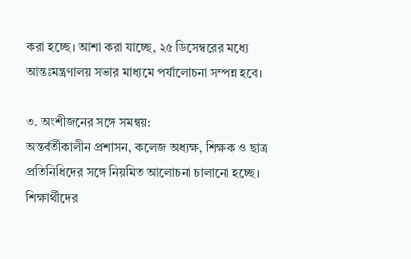করা হচ্ছে। আশা করা যাচ্ছে, ২৫ ডিসেম্বরের মধ্যে আন্তঃমন্ত্রণালয় সভার মাধ্যমে পর্যালোচনা সম্পন্ন হবে।

৩. অংশীজনের সঙ্গে সমন্বয়:
অন্তর্বর্তীকালীন প্রশাসন, কলেজ অধ্যক্ষ, শিক্ষক ও ছাত্র প্রতিনিধিদের সঙ্গে নিয়মিত আলোচনা চালানো হচ্ছে। শিক্ষার্থীদের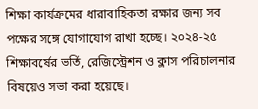শিক্ষা কার্যক্রমের ধারাবাহিকতা রক্ষার জন্য সব পক্ষের সঙ্গে যোগাযোগ রাখা হচ্ছে। ২০২৪-২৫ শিক্ষাবর্ষের ভর্তি, রেজিস্ট্রেশন ও ক্লাস পরিচালনার বিষয়েও সভা করা হয়েছে।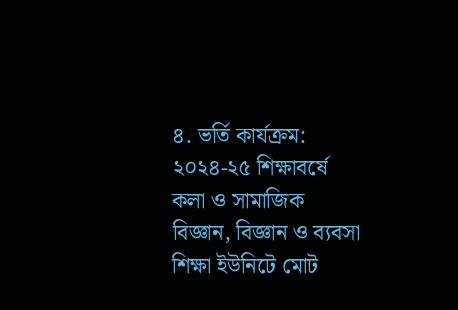৪. ভর্তি কার্যক্রম:
২০২৪-২৫ শিক্ষাবর্ষে কলা ও সামাজিক বিজ্ঞান, বিজ্ঞান ও ব্যবসা শিক্ষা ইউনিটে মোট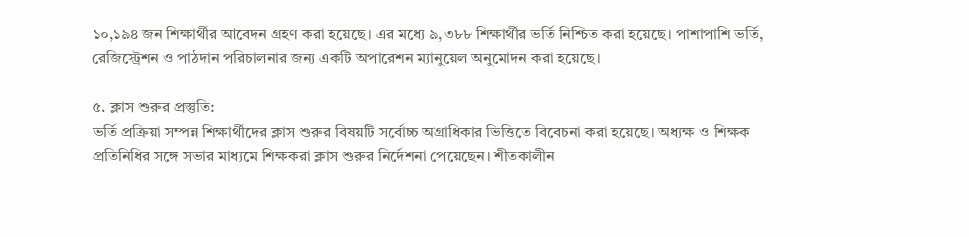১০,১৯৪ জন শিক্ষার্থীর আবেদন গ্রহণ করা হয়েছে। এর মধ্যে ৯,৩৮৮ শিক্ষার্থীর ভর্তি নিশ্চিত করা হয়েছে। পাশাপাশি ভর্তি, রেজিস্ট্রেশন ও পাঠদান পরিচালনার জন্য একটি অপারেশন ম্যানুয়েল অনুমোদন করা হয়েছে।

৫. ক্লাস শুরুর প্রস্তুতি:
ভর্তি প্রক্রিয়া সম্পন্ন শিক্ষার্থীদের ক্লাস শুরুর বিষয়টি সর্বোচ্চ অগ্রাধিকার ভিত্তিতে বিবেচনা করা হয়েছে। অধ্যক্ষ ও শিক্ষক প্রতিনিধির সঙ্গে সভার মাধ্যমে শিক্ষকরা ক্লাস শুরুর নির্দেশনা পেয়েছেন। শীতকালীন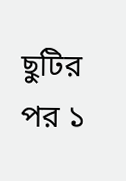ছুটির পর ১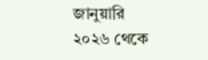জানুয়ারি ২০২৬ থেকে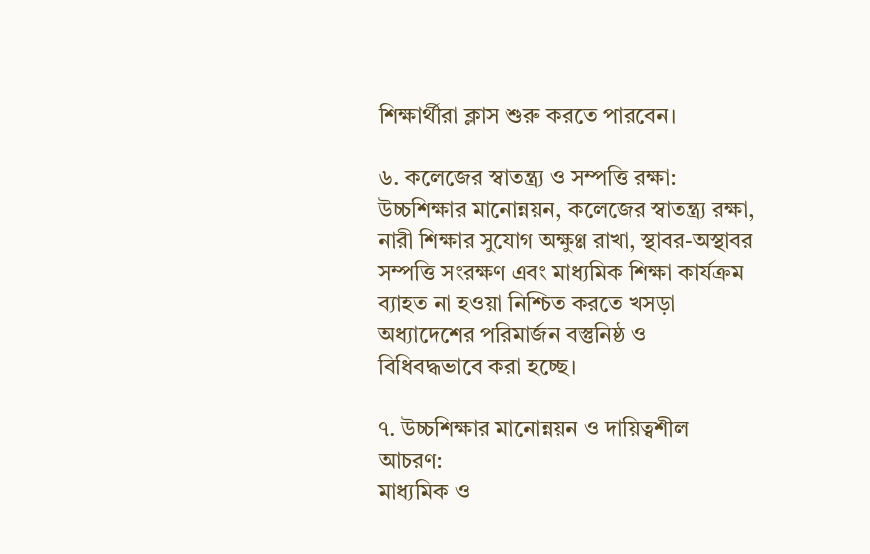শিক্ষার্থীরা ক্লাস শুরু করতে পারবেন।

৬. কলেজের স্বাতন্ত্র্য ও সম্পত্তি রক্ষা:
উচ্চশিক্ষার মানোন্নয়ন, কলেজের স্বাতন্ত্র্য রক্ষা, নারী শিক্ষার সুযোগ অক্ষুণ্ণ রাখা, স্থাবর-অস্থাবর সম্পত্তি সংরক্ষণ এবং মাধ্যমিক শিক্ষা কার্যক্রম ব্যাহত না হওয়া নিশ্চিত করতে খসড়া অধ্যাদেশের পরিমার্জন বস্তুনিষ্ঠ ও বিধিবদ্ধভাবে করা হচ্ছে।

৭. উচ্চশিক্ষার মানোন্নয়ন ও দায়িত্বশীল আচরণ:
মাধ্যমিক ও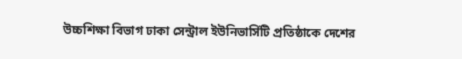উচ্চশিক্ষা বিভাগ ঢাকা সেন্ট্রাল ইউনিভার্সিটি প্রতিষ্ঠাকে দেশের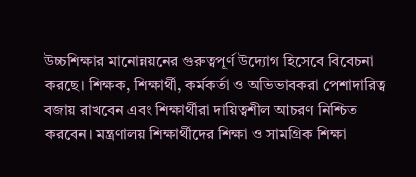উচ্চশিক্ষার মানোন্নয়নের গুরুত্বপূর্ণ উদ্যোগ হিসেবে বিবেচনা করছে। শিক্ষক, শিক্ষার্থী, কর্মকর্তা ও অভিভাবকরা পেশাদারিত্ব বজায় রাখবেন এবং শিক্ষার্থীরা দায়িত্বশীল আচরণ নিশ্চিত করবেন। মন্ত্রণালয় শিক্ষার্থীদের শিক্ষা ও সামগ্রিক শিক্ষা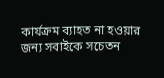কার্যক্রম ব্যাহত না হওয়ার জন্য সবাইকে সচেতন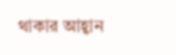থাকার আহ্বান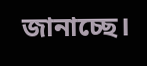জানাচ্ছে।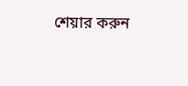শেয়ার করুন